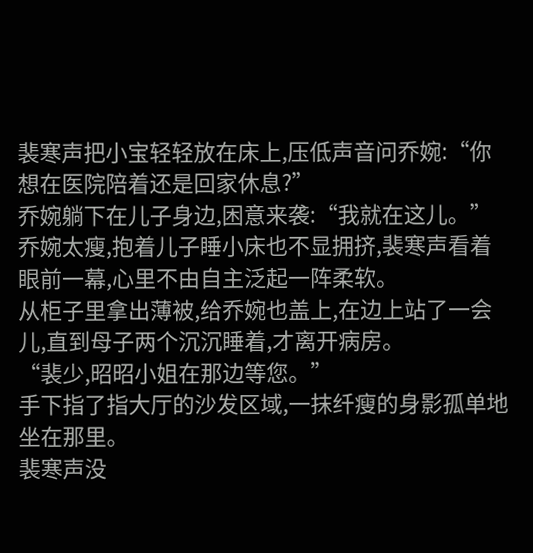裴寒声把小宝轻轻放在床上,压低声音问乔婉:“你想在医院陪着还是回家休息?”
乔婉躺下在儿子身边,困意来袭:“我就在这儿。”
乔婉太瘦,抱着儿子睡小床也不显拥挤,裴寒声看着眼前一幕,心里不由自主泛起一阵柔软。
从柜子里拿出薄被,给乔婉也盖上,在边上站了一会儿,直到母子两个沉沉睡着,才离开病房。
“裴少,昭昭小姐在那边等您。”
手下指了指大厅的沙发区域,一抹纤瘦的身影孤单地坐在那里。
裴寒声没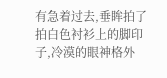有急着过去,垂眸拍了拍白色衬衫上的脚印子,冷漠的眼神格外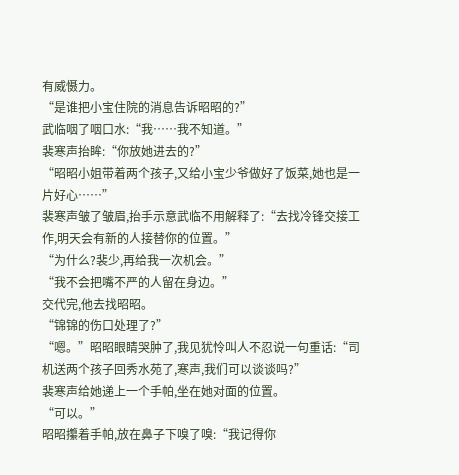有威慑力。
“是谁把小宝住院的消息告诉昭昭的?”
武临咽了咽口水:“我……我不知道。”
裴寒声抬眸:“你放她进去的?”
“昭昭小姐带着两个孩子,又给小宝少爷做好了饭菜,她也是一片好心……”
裴寒声皱了皱眉,抬手示意武临不用解释了:“去找冷锋交接工作,明天会有新的人接替你的位置。”
“为什么?裴少,再给我一次机会。”
“我不会把嘴不严的人留在身边。”
交代完,他去找昭昭。
“锦锦的伤口处理了?”
“嗯。”昭昭眼睛哭肿了,我见犹怜叫人不忍说一句重话:“司机送两个孩子回秀水苑了,寒声,我们可以谈谈吗?”
裴寒声给她递上一个手帕,坐在她对面的位置。
“可以。”
昭昭攥着手帕,放在鼻子下嗅了嗅:“我记得你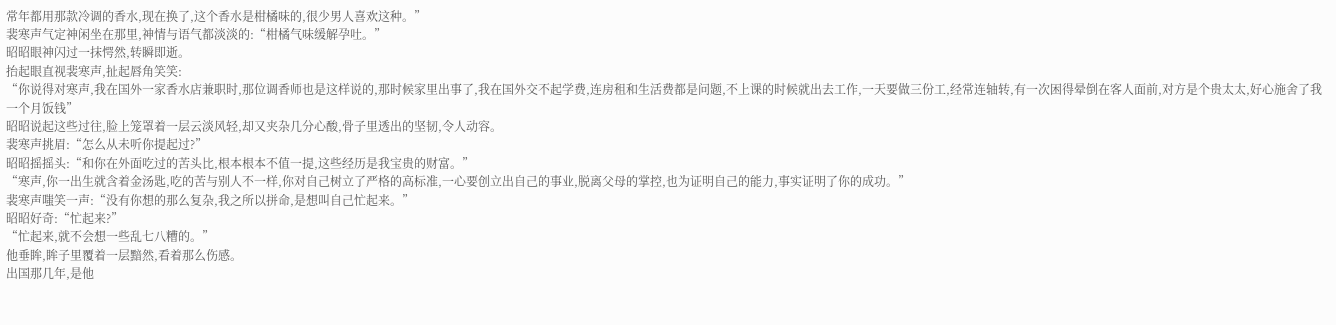常年都用那款冷调的香水,现在换了,这个香水是柑橘味的,很少男人喜欢这种。”
裴寒声气定神闲坐在那里,神情与语气都淡淡的:“柑橘气味缓解孕吐。”
昭昭眼神闪过一抹愕然,转瞬即逝。
抬起眼直视裴寒声,扯起唇角笑笑:
“你说得对寒声,我在国外一家香水店兼职时,那位调香师也是这样说的,那时候家里出事了,我在国外交不起学费,连房租和生活费都是问题,不上课的时候就出去工作,一天要做三份工,经常连轴转,有一次困得晕倒在客人面前,对方是个贵太太,好心施舍了我一个月饭钱”
昭昭说起这些过往,脸上笼罩着一层云淡风轻,却又夹杂几分心酸,骨子里透出的坚韧,令人动容。
裴寒声挑眉:“怎么从未听你提起过?”
昭昭摇摇头:“和你在外面吃过的苦头比,根本根本不值一提,这些经历是我宝贵的财富。”
“寒声,你一出生就含着金汤匙,吃的苦与别人不一样,你对自己树立了严格的高标准,一心要创立出自己的事业,脱离父母的掌控,也为证明自己的能力,事实证明了你的成功。”
裴寒声嗤笑一声:“没有你想的那么复杂,我之所以拼命,是想叫自己忙起来。”
昭昭好奇:“忙起来?”
“忙起来,就不会想一些乱七八糟的。”
他垂眸,眸子里覆着一层黯然,看着那么伤感。
出国那几年,是他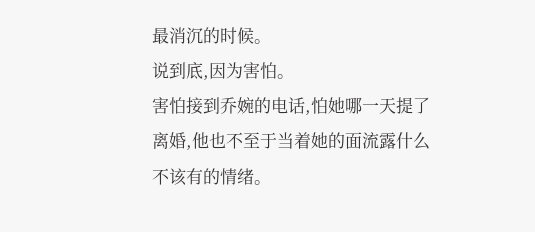最消沉的时候。
说到底,因为害怕。
害怕接到乔婉的电话,怕她哪一天提了离婚,他也不至于当着她的面流露什么不该有的情绪。